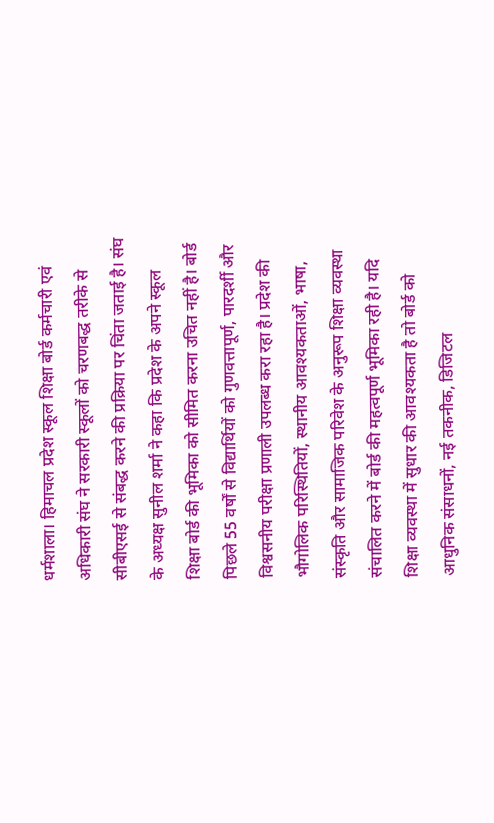धर्मशाला। हिमाचल प्रदेश स्कूल शिक्षा बोर्ड कर्मचारी एवं अधिकारी संघ ने सरकारी स्कूलों को चरणबद्ध तरीके से सीबीएसई से संबद्ध करने की प्रक्रिया पर चिंता जताई है। संघ के अध्यक्ष सुनील शर्मा ने कहा कि प्रदेश के अपने स्कूल शिक्षा बोर्ड की भूमिका को सीमित करना उचित नहीं है। बोर्ड पिछले 55 वर्षों से विद्यार्थियों को गुणवत्तापूर्ण, पारदर्शी और विश्वसनीय परीक्षा प्रणाली उपलब्ध करा रहा है। प्रदेश की भौगोलिक परिस्थितियों, स्थानीय आवश्यकताओं, भाषा, संस्कृति और सामाजिक परिवेश के अनुरूप शिक्षा व्यवस्था संचालित करने में बोर्ड की महत्वपूर्ण भूमिका रही है। यदि शिक्षा व्यवस्था में सुधार की आवश्यकता है तो बोर्ड को आधुनिक संसाधनों, नई तकनीक, डिजिटल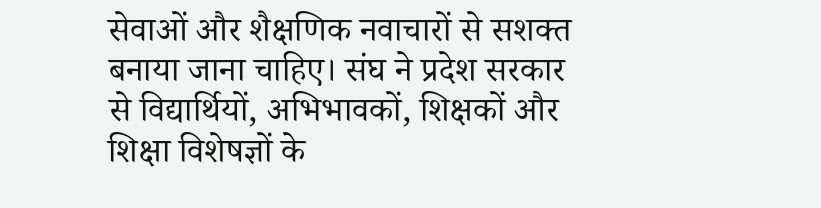सेवाओं और शैक्षणिक नवाचारों से सशक्त बनाया जाना चाहिए। संघ ने प्रदेश सरकार से विद्यार्थियों, अभिभावकों, शिक्षकों और शिक्षा विशेषज्ञों के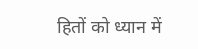हितों को ध्यान में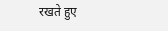रखते हुए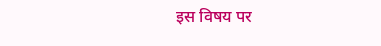इस विषय पर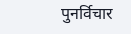पुनर्विचार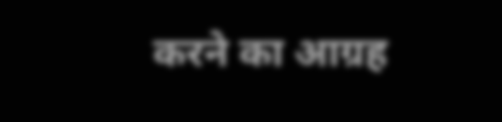करने का आग्रह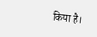किया है।